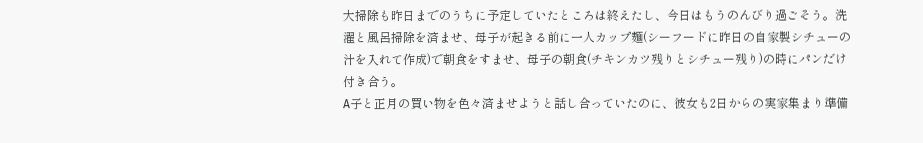大掃除も昨日までのうちに予定していたところは終えたし、今日はもうのんびり過ごそう。洗濯と風呂掃除を済ませ、母子が起きる前に一人カップ麺(シーフードに昨日の自家製シチューの汁を入れて作成)で朝食をすませ、母子の朝食(チキンカツ残りとシチュー残り)の時にパンだけ付き合う。
A子と正月の買い物を色々済ませようと話し合っていたのに、彼女も2日からの実家集まり準備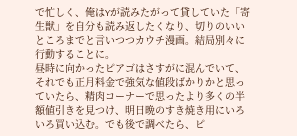で忙しく、俺はYが読みたがって貸していた「寄生獣」を自分も読み返したくなり、切りのいいところまでと言いつつカウチ漫画。結局別々に行動することに。
昼時に向かったピアゴはさすがに混んでいて、それでも正月料金で強気な値段ばかりかと思っていたら、精肉コーナーで思ったより多くの半額値引きを見つけ、明日晩のすき焼き用にいろいろ買い込む。でも後で調べたら、ピ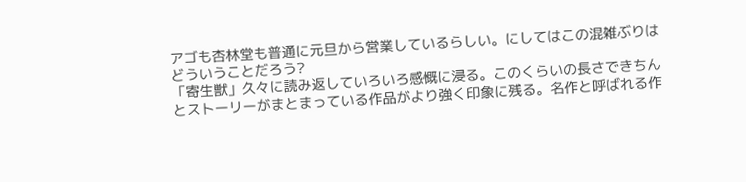アゴも杏林堂も普通に元旦から営業しているらしい。にしてはこの混雑ぶりはどういうことだろう?
「寄生獣」久々に読み返していろいろ感慨に浸る。このくらいの長さできちんとストーリーがまとまっている作品がより強く印象に残る。名作と呼ばれる作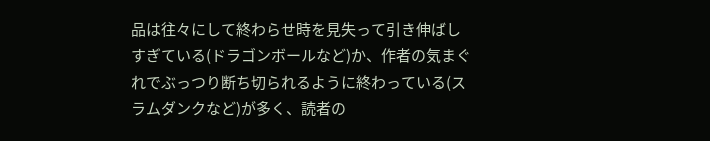品は往々にして終わらせ時を見失って引き伸ばしすぎている(ドラゴンボールなど)か、作者の気まぐれでぶっつり断ち切られるように終わっている(スラムダンクなど)が多く、読者の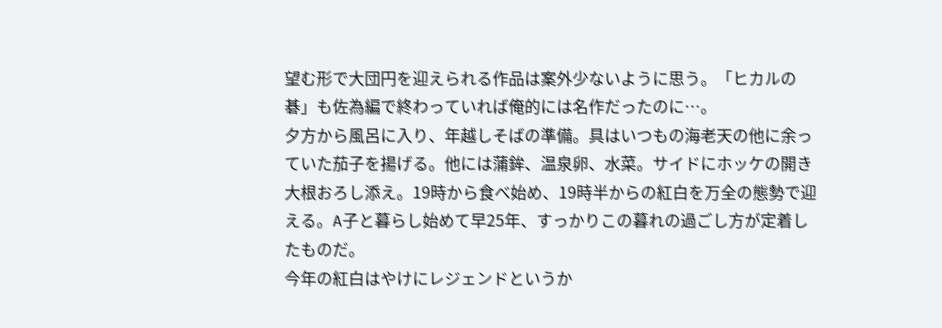望む形で大団円を迎えられる作品は案外少ないように思う。「ヒカルの碁」も佐為編で終わっていれば俺的には名作だったのに…。
夕方から風呂に入り、年越しそばの準備。具はいつもの海老天の他に余っていた茄子を揚げる。他には蒲鉾、温泉卵、水菜。サイドにホッケの開き大根おろし添え。19時から食べ始め、19時半からの紅白を万全の態勢で迎える。A子と暮らし始めて早25年、すっかりこの暮れの過ごし方が定着したものだ。
今年の紅白はやけにレジェンドというか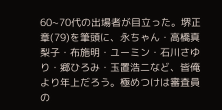60~70代の出場者が目立った。堺正章(79)を筆頭に、永ちゃん・高橋真梨子・布施明・ユーミン・石川さゆり・郷ひろみ・玉置浩二など、皆俺より年上だろう。極めつけは審査員の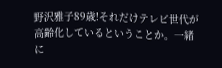野沢雅子89歳!それだけテレビ世代が高齢化しているということか。一緒に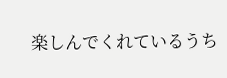楽しんでくれているうち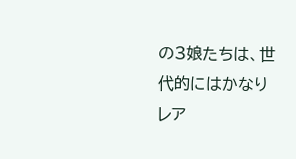の3娘たちは、世代的にはかなりレア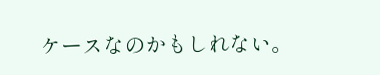ケースなのかもしれない。